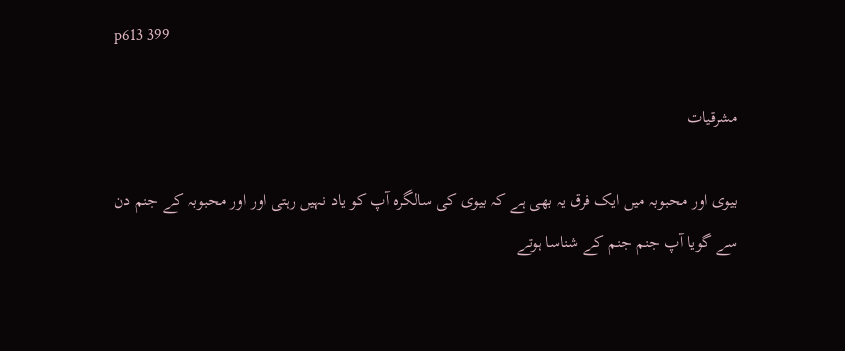p613 399

مشرقیات

بیوی اور محبوبہ میں ایک فرق یہ بھی ہے کہ بیوی کی سالگرہ آپ کو یاد نہیں رہتی اور اور محبوبہ کے جنم دن سے گویا آپ جنم جنم کے شناسا ہوتے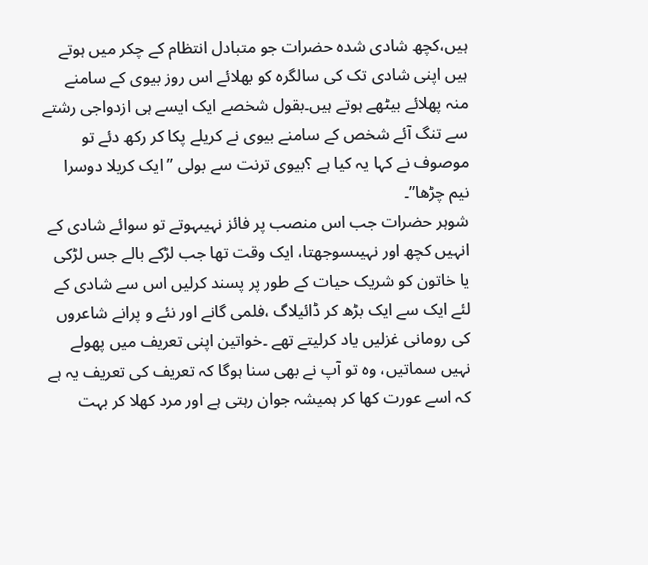ہیں،کچھ شادی شدہ حضرات جو متبادل انتظام کے چکر میں ہوتے ہیں اپنی شادی تک کی سالگرہ کو بھلائے اس روز بیوی کے سامنے منہ پھلائے بیٹھے ہوتے ہیں۔بقول شخصے ایک ایسے ہی ازدواجی رشتے سے تنگ آئے شخص کے سامنے بیوی نے کریلے پکا کر رکھ دئے تو موصوف نے کہا یہ کیا ہے ؟بیوی ترنت سے بولی ”ایک کریلا دوسرا نیم چڑھا”۔
شوہر حضرات جب اس منصب پر فائز نہیںہوتے تو سوائے شادی کے انہیں کچھ اور نہیںسوجھتا، ایک وقت تھا جب لڑکے بالے جس لڑکی یا خاتون کو شریک حیات کے طور پر پسند کرلیں اس سے شادی کے لئے ایک سے ایک بڑھ کر ڈائیلاگ ،فلمی گانے اور نئے و پرانے شاعروں کی رومانی غزلیں یاد کرلیتے تھے ۔خواتین اپنی تعریف میں پھولے نہیں سماتیں، وہ تو آپ نے بھی سنا ہوگا کہ تعریف کی تعریف یہ ہے کہ اسے عورت کھا کر ہمیشہ جوان رہتی ہے اور مرد کھلا کر بہت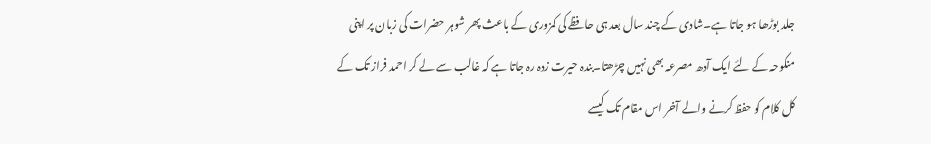جلد بوڑھا ہو جاتا ہے۔شادی کے چند سال بعد ہی حافظے کی کمزوری کے باعث پھر شوہر حضرات کی زبان پر اپنی منکوحہ کے لئے ایک آدھ مصرعہ بھی نہیں چڑھتا۔بندہ حیرت زدہ رہ جاتا ہے کہ غالب سے لے کر احمد فراز تک کے کل کلام کو حفظ کرنے والے آخر اس مقام تک کیسے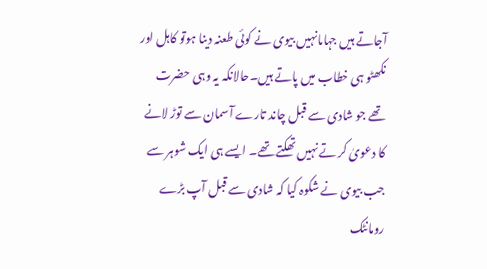آجاتے ہیں جہاںانہیں بیوی نے کوئی طعنہ دینا ہوتو کاہل اور نکھٹو ہی خطاب میں پاتے ہیں۔حالانکہ یہ وہی حضرت تھے جو شادی سے قبل چاند تارے آسمان سے توڑ لانے کا دعویٰ کر تے نہیں تھکتے تھے۔ ایسے ہی ایک شوہر سے جب بیوی نے شکوہ کیا کہ شادی سے قبل آپ بڑے رومانٹک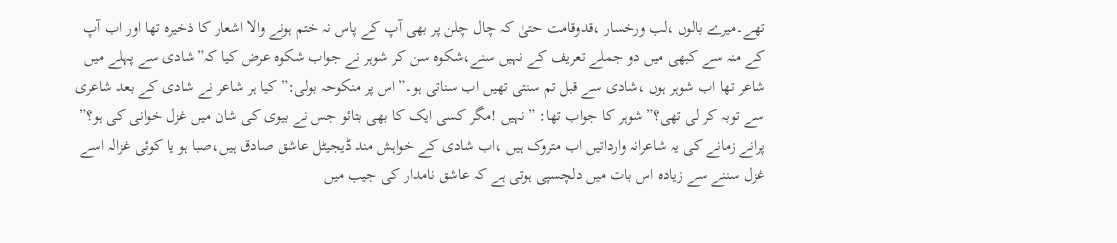تھے۔میرے بالوں ،لب ورخسار ،قدوقامت حتیٰ کہ چال چلن پر بھی آپ کے پاس نہ ختم ہونے والا اشعار کا ذخیرہ تھا اور اب آپ کے منہ سے کبھی میں دو جملے تعریف کے نہیں سنے،شکوہ سن کر شوہر نے جواب شکوہ عرض کیا کہ”شادی سے پہلے میں شاعر تھا اب شوہر ہوں ،شادی سے قبل تم سنتی تھیں اب سناتی ہو۔”اس پر منکوحہ بولی:” کیا ہر شاعر نے شادی کے بعد شاعری سے توبہ کر لی تھی؟”شوہر کا جواب تھا: ”نہیں !مگر کسی ایک کا بھی بتائو جس نے بیوی کی شان میں غزل خوانی کی ہو؟”
پرانے زمانے کی یہ شاعرانہ وارداتیں اب متروک ہیں ،اب شادی کے خواہش مند ڈیجیٹل عاشق صادق ہیں،صبا ہو یا کوئی غزالہ اسے غزل سننے سے زیادہ اس بات میں دلچسپی ہوتی ہے کہ عاشق نامدار کی جیب میں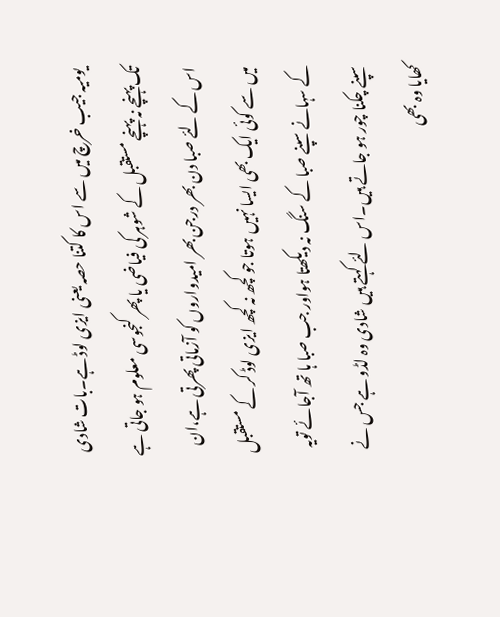یومیہ جیب خرچ میں سے اس کا کتنا حصہ یعنی ایزی لوڈ ہے۔بات شادی تک پہنچے نہ پہنچے مستقبل کے شوہر کی فیاضی یا پھر کنجوسی معلوم ہو جاتی ہے اس کے لئے صبا دن بھر درجن بھر امیدواروں کو آزماتی پھرتی ہے،ان میں سے کوئی ایک بھی ایسا نہیں ہوتا جو کچھ نہ کچھ ایزی لوڈ کر کے مستقبل کے سہانے سپنے صبا کے سنگ نہ دیکھتا ہواور جب صبا ہا تھ آجائے تویہ سپنے چکنا چور ہو جاتے ہیں۔اس لئے کہتے ہیں شادی وہ لڈو ہے جس نے کھایا وہ بھی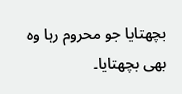بچھتایا جو محروم رہا وہ بھی بچھتایا۔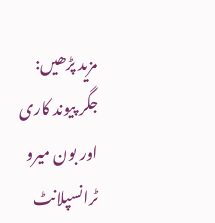مزید پڑھیں:  جگر پیوند کاری اور بون میرو ٹرانسپلانٹ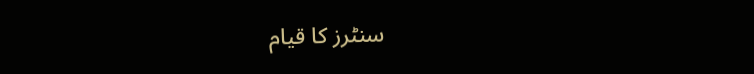سنٹرز کا قیام